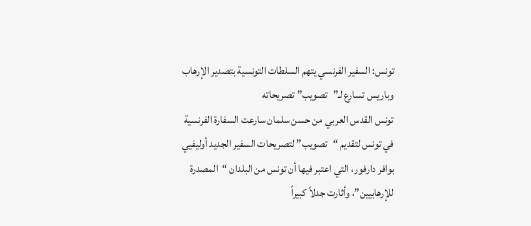تونس: السفير الفرنسي يتهم السلطات التونسية بتصدير الإرهاب وباريس تسارع لـ”تصويب” تصريحاته
تونس القدس العربي من حسن سلمان سارعت السفارة الفرنسية في تونس لتقديم “تصويب” لتصريحات السفير الجديد أوليفيي بوافر دارفور، التي اعتبر فيها أن تونس من البلدان “المصدرة للإرهابيين”، وأثارت جدلاً كبيراً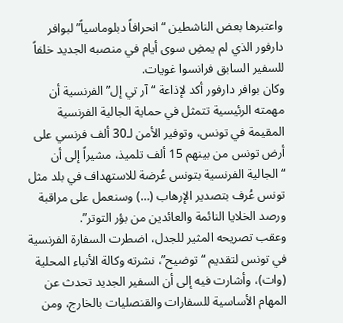واعتبرها بعض الناشطين “انحرافاً دبلوماسياً” لبوافر دارفور الذي لم يمضِ سوى أيام في منصبه الجديد خلفاً للسفير السابق فرانسوا غويات.
وكان بوافر دارفور أكد لإذاعة “آر تي إل” الفرنسية أن مهمته الرئيسية تتمثل في حماية الجالية الفرنسية المقيمة في تونس، وتوفير الأمن لـ30 ألف فرنسي على أرض تونس من بينهم 15 ألف تلميذ، مشيراً إلى أن “الجالية الفرنسية بتونس عُرضة للاستهداف في بلد مثل تونس عُرف بتصدير الإرهاب (…) وسنعمل على مراقبة ورصد الخلايا النائمة والعائدين من بؤر التوتر”.
وعقب تصريحه المثير للجدل، اضطرت السفارة الفرنسية في تونس لتقديم “توضيح”، نشرته وكالة الأنباء المحلية (وات)، وأشارت فيه إلى أن السفير الجديد تحدث عن المهام الأساسية للسفارات والقنصليات بالخارج، ومن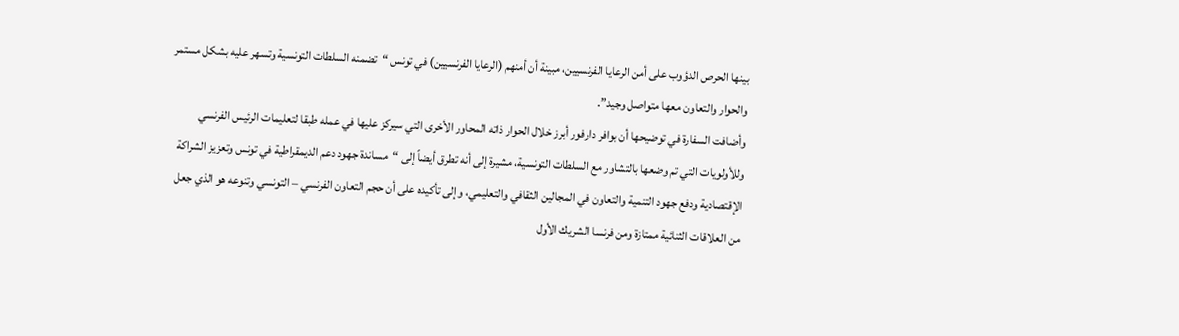بينها الحرص الدؤوب على أمن الرعايا الفرنسيين، مبينة أن أمنهم (الرعايا الفرنسيين) في تونس “تضمنه السلطات التونسية وتسهر عليه بشكل مستمر والحوار والتعاون معها متواصل وجيد”.
وأضافت السفارة في توضيحها أن بوافر دارفور أبرز خلال الحوار ذاته المحاور الأخرى التي سيركز عليها في عمله طبقا لتعليمات الرئيس الفرنسي وللأولويات التي تم وضعها بالتشاور مع السلطات التونسية، مشيرة إلى أنه تطرق أيضاً إلى “مساندة جهود دعم الديمقراطية في تونس وتعزيز الشراكة الإقتصادية ودفع جهود التنمية والتعاون في المجالين الثقافي والتعليمي، وإلى تأكيده على أن حجم التعاون الفرنسي – التونسي وتنوعه هو الذي جعل من العلاقات الثنائية ممتازة ومن فرنسا الشريك الأول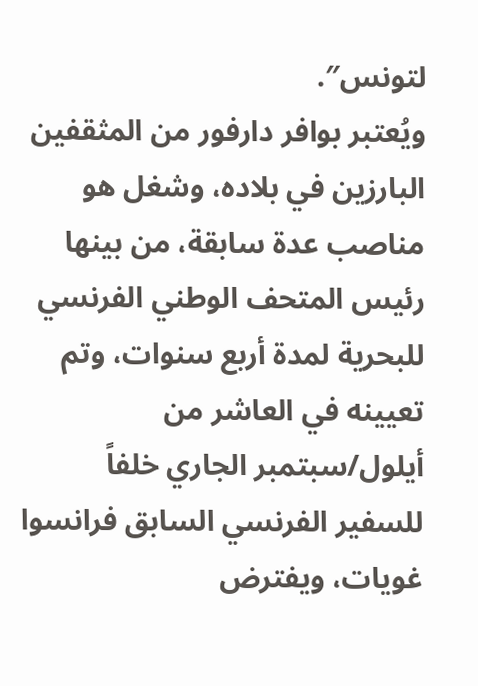لتونس″.
ويُعتبر بوافر دارفور من المثقفين البارزين في بلاده، وشغل هو مناصب عدة سابقة، من بينها رئيس المتحف الوطني الفرنسي للبحرية لمدة أربع سنوات، وتم تعيينه في العاشر من أيلول/سبتمبر الجاري خلفاً للسفير الفرنسي السابق فرانسوا غويات، ويفترض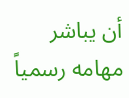أن يباشر مهامه رسمياً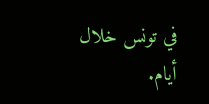في تونس خلال أيام.